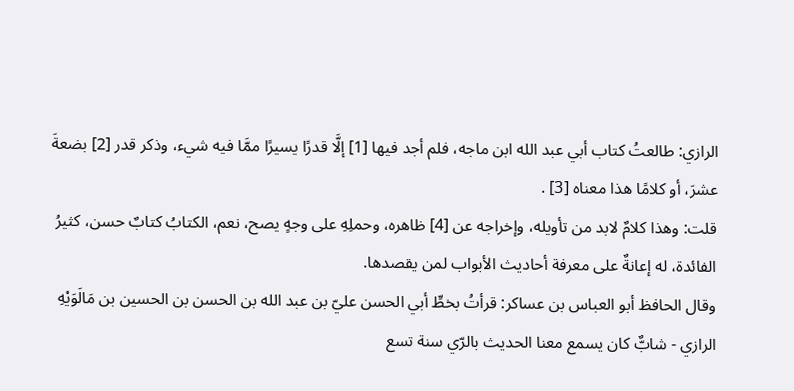الرازي: طالعتُ كتاب أبي عبد الله ابن ماجه، فلم أجد فيها [1] إلَّا قدرًا يسيرًا ممَّا فيه شيء، وذكر قدر [2] بضعةَ عشرَ، أو كلامًا هذا معناه [3] .
قلت: وهذا كلامٌ لابد من تأويله، وإخراجه عن [4] ظاهره، وحملِهِ على وجهٍ يصح، نعم، الكتابُ كتابٌ حسن، كثيرُ الفائدة، له إعانةٌ على معرفة أحاديث الأبواب لمن يقصدها.
وقال الحافظ أبو العباس بن عساكر: قرأتُ بخطِّ أبي الحسن عليّ بن عبد الله بن الحسن بن الحسين بن مَالَوَيْهِ الرازي - شابٌّ كان يسمع معنا الحديث بالرّي سنة تسع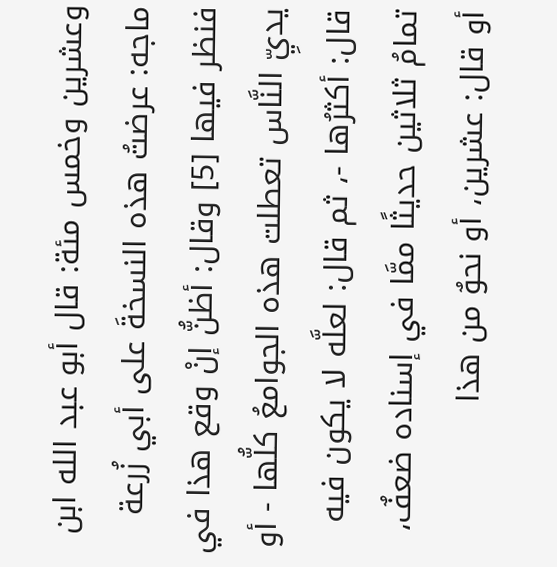وعشرين وخمس مئة: قال أبو عبد الله ابن ماجه: عرضتُ هذه النسخةَ على أبي زُرعة فنظر فيها [5] وقال: أظنُّ إنْ وقع هذا في يديِّ النَّاس تعطلت هذه الجوامعُ كلُّها - أو قال: أكثرُها -، ثم قال: لعلَّه لا يكون فيه تمامُ ثلاثين حديثًا ممَّا في إسناده ضعفٌ، أو قال: عشرين، أو نحوٌ من هذا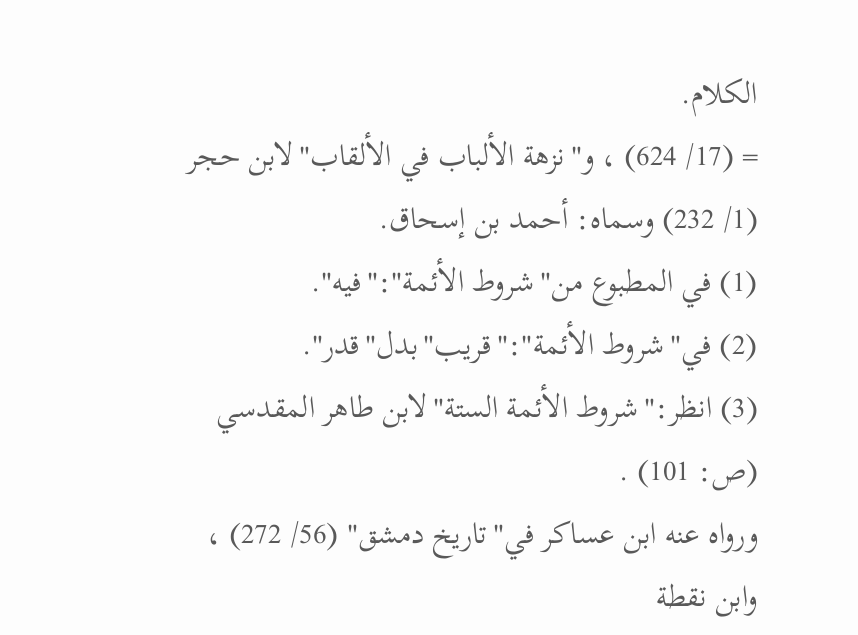الكلام.
= (17/ 624) ، و"نزهة الألباب في الألقاب"لابن حجر (1/ 232) وسماه: أحمد بن إسحاق.
(1) في المطبوع من"شروط الأئمة":"فيه".
(2) في"شروط الأئمة":"قريب"بدل"قدر".
(3) انظر:"شروط الأئمة الستة"لابن طاهر المقدسي (ص: 101) .
ورواه عنه ابن عساكر في"تاريخ دمشق" (56/ 272) ، وابن نقطة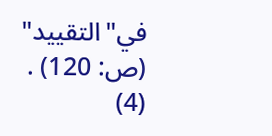في"التقييد" (ص: 120) .
(4)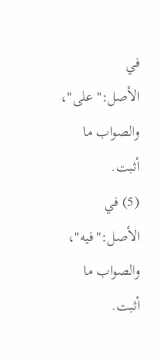في الأصل:"على"، والصواب ما أثبت.
(5) في الأصل:"فيه"، والصواب ما أثبت.